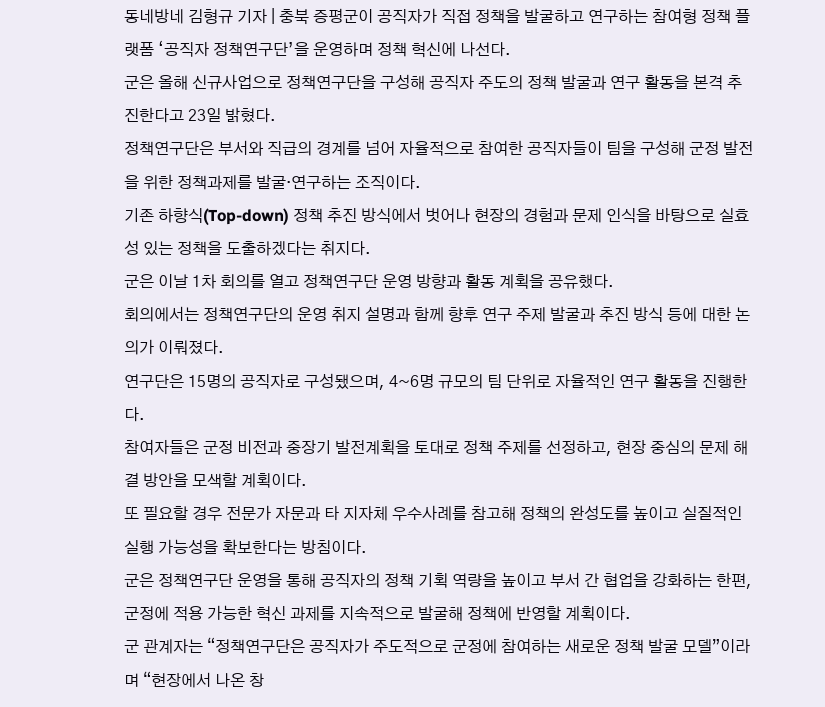동네방네 김형규 기자 | 충북 증평군이 공직자가 직접 정책을 발굴하고 연구하는 참여형 정책 플랫폼 ‘공직자 정책연구단’을 운영하며 정책 혁신에 나선다.
군은 올해 신규사업으로 정책연구단을 구성해 공직자 주도의 정책 발굴과 연구 활동을 본격 추진한다고 23일 밝혔다.
정책연구단은 부서와 직급의 경계를 넘어 자율적으로 참여한 공직자들이 팀을 구성해 군정 발전을 위한 정책과제를 발굴·연구하는 조직이다.
기존 하향식(Top-down) 정책 추진 방식에서 벗어나 현장의 경험과 문제 인식을 바탕으로 실효성 있는 정책을 도출하겠다는 취지다.
군은 이날 1차 회의를 열고 정책연구단 운영 방향과 활동 계획을 공유했다.
회의에서는 정책연구단의 운영 취지 설명과 함께 향후 연구 주제 발굴과 추진 방식 등에 대한 논의가 이뤄졌다.
연구단은 15명의 공직자로 구성됐으며, 4~6명 규모의 팀 단위로 자율적인 연구 활동을 진행한다.
참여자들은 군정 비전과 중장기 발전계획을 토대로 정책 주제를 선정하고, 현장 중심의 문제 해결 방안을 모색할 계획이다.
또 필요할 경우 전문가 자문과 타 지자체 우수사례를 참고해 정책의 완성도를 높이고 실질적인 실행 가능성을 확보한다는 방침이다.
군은 정책연구단 운영을 통해 공직자의 정책 기획 역량을 높이고 부서 간 협업을 강화하는 한편, 군정에 적용 가능한 혁신 과제를 지속적으로 발굴해 정책에 반영할 계획이다.
군 관계자는 “정책연구단은 공직자가 주도적으로 군정에 참여하는 새로운 정책 발굴 모델”이라며 “현장에서 나온 창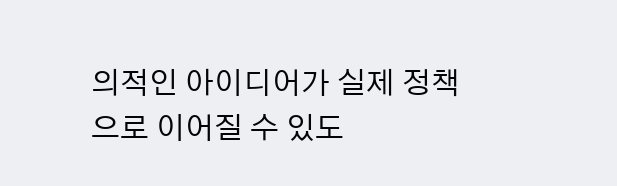의적인 아이디어가 실제 정책으로 이어질 수 있도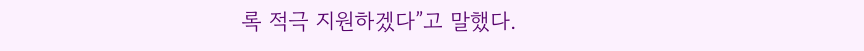록 적극 지원하겠다”고 말했다.